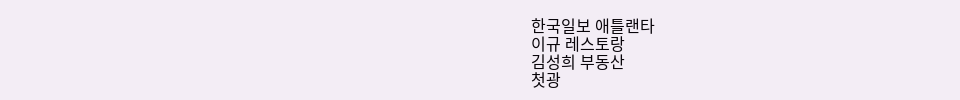한국일보 애틀랜타
이규 레스토랑
김성희 부동산
첫광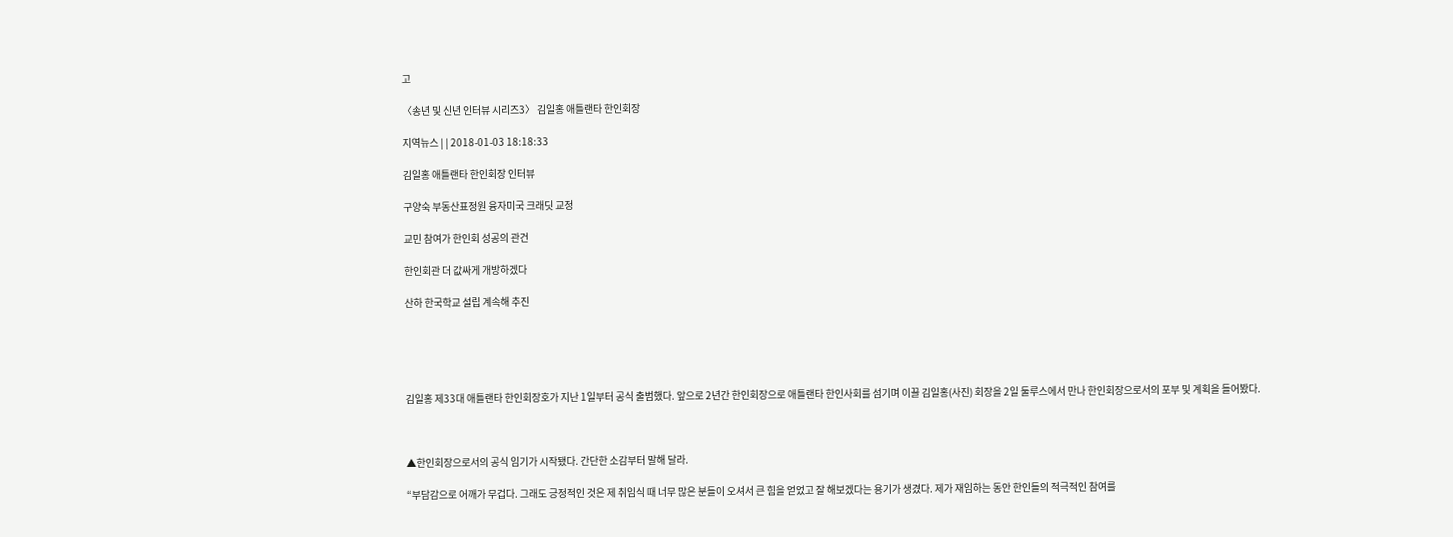고

〈송년 및 신년 인터뷰 시리즈3〉 김일홍 애틀랜타 한인회장

지역뉴스 | | 2018-01-03 18:18:33

김일홍 애틀랜타 한인회장 인터뷰

구양숙 부동산표정원 융자미국 크래딧 교정

교민 참여가 한인회 성공의 관건

한인회관 더 값싸게 개방하겠다

산하 한국학교 설립 계속해 추진





김일홍 제33대 애틀랜타 한인회장호가 지난 1일부터 공식 출범했다. 앞으로 2년간 한인회장으로 애틀랜타 한인사회를 섬기며 이끌 김일홍(사진) 회장을 2일 둘루스에서 만나 한인회장으로서의 포부 및 계획을 들어봤다.



▲한인회장으로서의 공식 임기가 시작됐다. 간단한 소감부터 말해 달라.

“부담감으로 어깨가 무겁다. 그래도 긍정적인 것은 제 취임식 때 너무 많은 분들이 오셔서 큰 힘을 얻었고 잘 해보겠다는 용기가 생겼다. 제가 재임하는 동안 한인들의 적극적인 참여를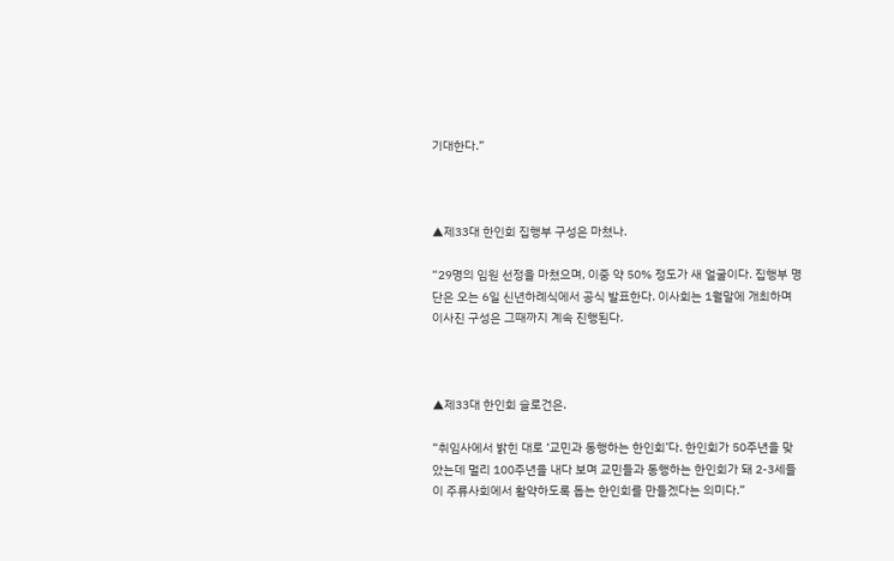기대한다.”



▲제33대 한인회 집행부 구성은 마쳤나.

“29명의 임원 선정을 마쳤으며, 이중 약 50% 정도가 새 얼굴이다. 집행부 명단은 오는 6일 신년하례식에서 공식 발표한다. 이사회는 1월말에 개최하며 이사진 구성은 그때까지 계속 진행된다.



▲제33대 한인회 슬로건은.

“취임사에서 밝힌 대로 ‘교민과 동행하는 한인회’다. 한인회가 50주년을 맞았는데 멀리 100주년을 내다 보며 교민들과 동행하는 한인회가 돼 2-3세들이 주류사회에서 활약하도록 돕는 한인회를 만들겠다는 의미다.”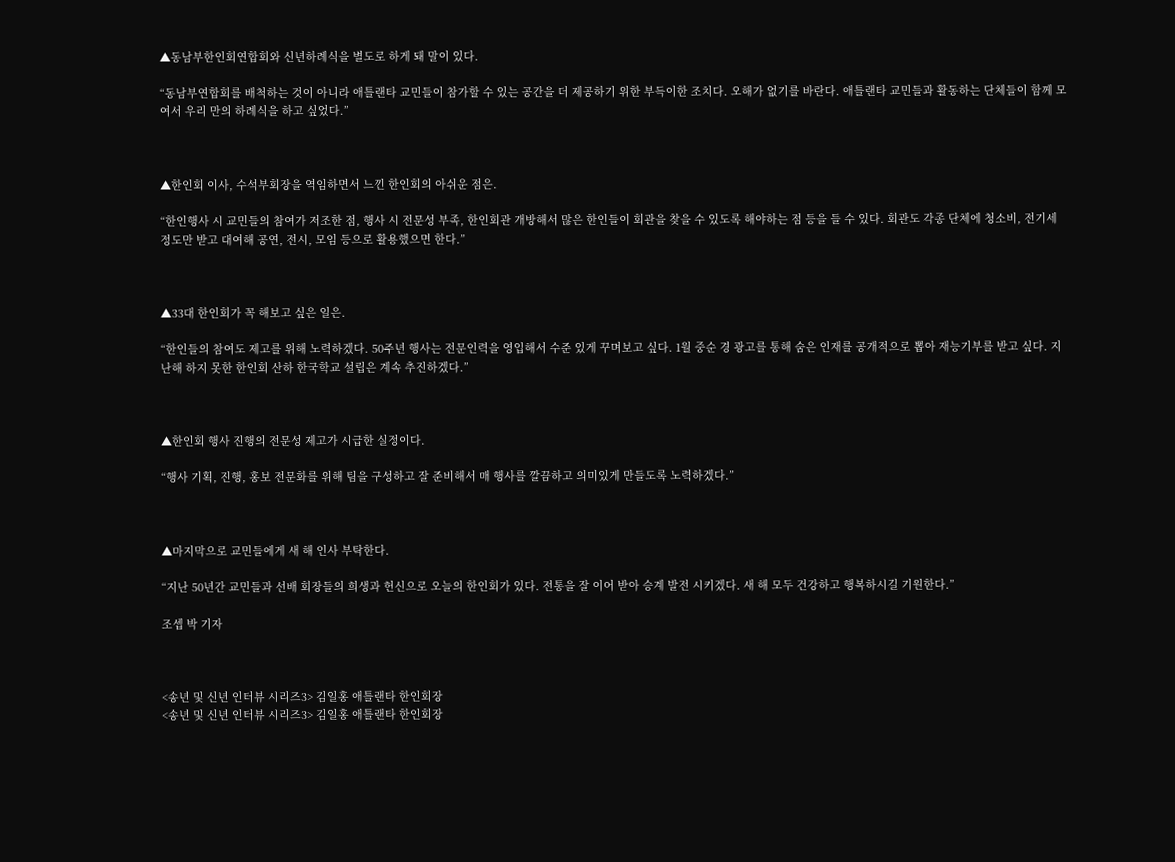▲동남부한인회연합회와 신년하례식을 별도로 하게 돼 말이 있다.

“동남부연합회를 배척하는 것이 아니라 애틀랜타 교민들이 참가할 수 있는 공간을 더 제공하기 위한 부득이한 조치다. 오해가 없기를 바란다. 애틀랜타 교민들과 활동하는 단체들이 함께 모여서 우리 만의 하례식을 하고 싶었다.”



▲한인회 이사, 수석부회장을 역임하면서 느낀 한인회의 아쉬운 점은.

“한인행사 시 교민들의 참여가 저조한 점, 행사 시 전문성 부족, 한인회관 개방해서 많은 한인들이 회관을 찾을 수 있도록 해야하는 점 등을 들 수 있다. 회관도 각종 단체에 청소비, 전기세 정도만 받고 대여해 공연, 전시, 모임 등으로 활용했으면 한다.”



▲33대 한인회가 꼭 해보고 싶은 일은.

“한인들의 참여도 제고를 위해 노력하겠다. 50주년 행사는 전문인력을 영입해서 수준 있게 꾸며보고 싶다. 1월 중순 경 광고를 통해 숨은 인재를 공개적으로 뽑아 재능기부를 받고 싶다. 지난해 하지 못한 한인회 산하 한국학교 설립은 계속 추진하겠다.”



▲한인회 행사 진행의 전문성 제고가 시급한 실정이다.

“행사 기획, 진행, 홍보 전문화를 위해 팀을 구성하고 잘 준비해서 매 행사를 깔끔하고 의미있게 만들도록 노력하겠다.”



▲마지막으로 교민들에게 새 해 인사 부탁한다.

“지난 50년간 교민들과 선배 회장들의 희생과 헌신으로 오늘의 한인회가 있다. 전통을 잘 이어 받아 승계 발전 시키겠다. 새 해 모두 건강하고 행복하시길 기원한다.”

조셉 박 기자



<송년 및 신년 인터뷰 시리즈3> 김일홍 애틀랜타 한인회장
<송년 및 신년 인터뷰 시리즈3> 김일홍 애틀랜타 한인회장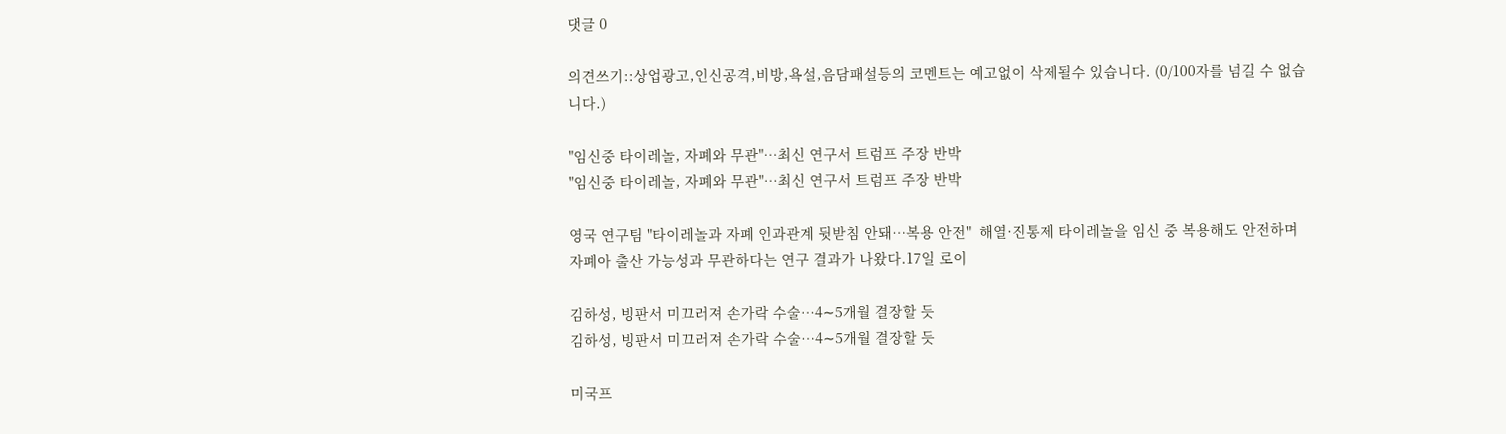댓글 0

의견쓰기::상업광고,인신공격,비방,욕설,음담패설등의 코멘트는 예고없이 삭제될수 있습니다. (0/100자를 넘길 수 없습니다.)

"임신중 타이레놀, 자폐와 무관"…최신 연구서 트럼프 주장 반박
"임신중 타이레놀, 자폐와 무관"…최신 연구서 트럼프 주장 반박

영국 연구팀 "타이레놀과 자폐 인과관계 뒷받침 안돼…복용 안전"  해열·진통제 타이레놀을 임신 중 복용해도 안전하며 자폐아 출산 가능성과 무관하다는 연구 결과가 나왔다.17일 로이

김하성, 빙판서 미끄러져 손가락 수술…4∼5개월 결장할 듯
김하성, 빙판서 미끄러져 손가락 수술…4∼5개월 결장할 듯

미국프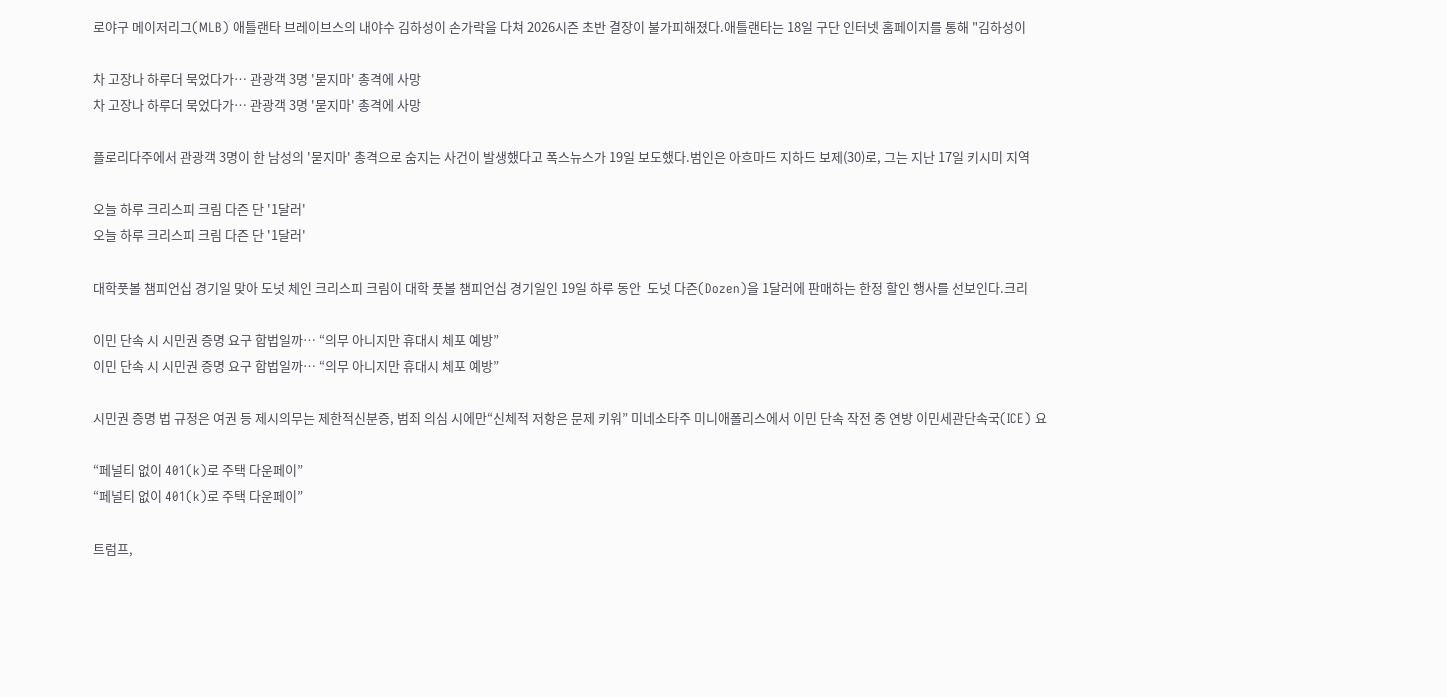로야구 메이저리그(MLB) 애틀랜타 브레이브스의 내야수 김하성이 손가락을 다쳐 2026시즌 초반 결장이 불가피해졌다.애틀랜타는 18일 구단 인터넷 홈페이지를 통해 "김하성이

차 고장나 하루더 묵었다가… 관광객 3명 '묻지마' 총격에 사망
차 고장나 하루더 묵었다가… 관광객 3명 '묻지마' 총격에 사망

플로리다주에서 관광객 3명이 한 남성의 '묻지마' 총격으로 숨지는 사건이 발생했다고 폭스뉴스가 19일 보도했다.범인은 아흐마드 지하드 보제(30)로, 그는 지난 17일 키시미 지역

오늘 하루 크리스피 크림 다즌 단 '1달러'
오늘 하루 크리스피 크림 다즌 단 '1달러'

대학풋볼 챔피언십 경기일 맞아 도넛 체인 크리스피 크림이 대학 풋볼 챔피언십 경기일인 19일 하루 동안  도넛 다즌(Dozen)을 1달러에 판매하는 한정 할인 행사를 선보인다.크리

이민 단속 시 시민권 증명 요구 합법일까… “의무 아니지만 휴대시 체포 예방”
이민 단속 시 시민권 증명 요구 합법일까… “의무 아니지만 휴대시 체포 예방”

시민권 증명 법 규정은 여권 등 제시의무는 제한적신분증, 범죄 의심 시에만“신체적 저항은 문제 키워” 미네소타주 미니애폴리스에서 이민 단속 작전 중 연방 이민세관단속국(ICE) 요

“페널티 없이 401(k)로 주택 다운페이”
“페널티 없이 401(k)로 주택 다운페이”

트럼프,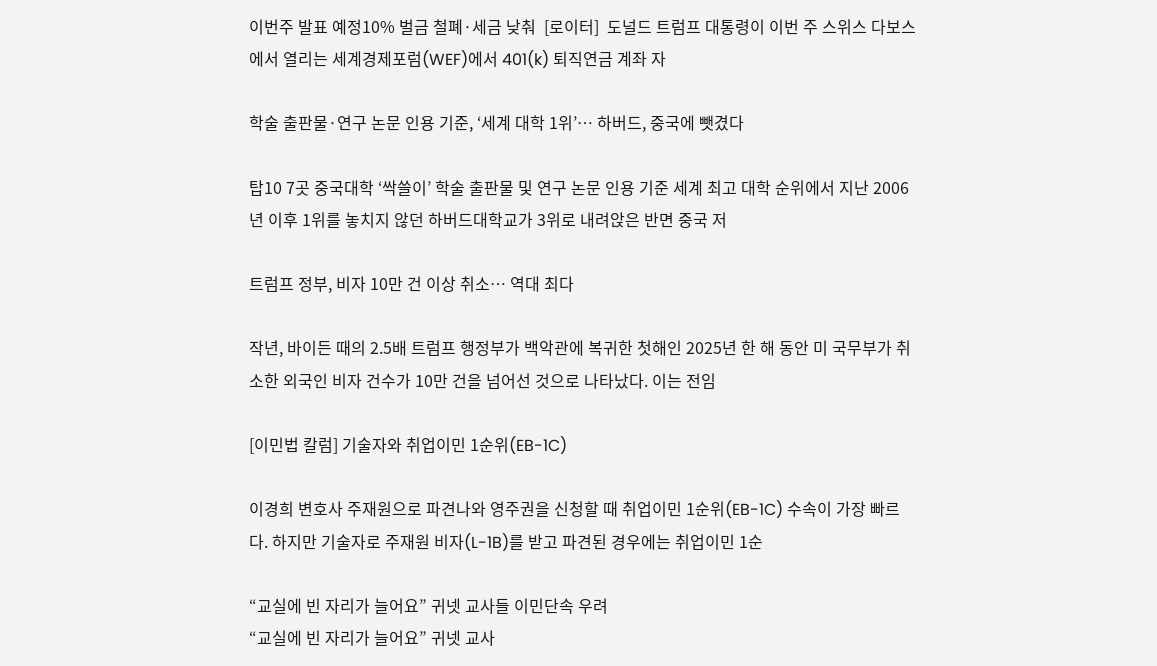이번주 발표 예정10% 벌금 철폐·세금 낮춰  [로이터]  도널드 트럼프 대통령이 이번 주 스위스 다보스에서 열리는 세계경제포럼(WEF)에서 401(k) 퇴직연금 계좌 자

학술 출판물·연구 논문 인용 기준, ‘세계 대학 1위’… 하버드, 중국에 뺏겼다

탑10 7곳 중국대학 ‘싹쓸이’ 학술 출판물 및 연구 논문 인용 기준 세계 최고 대학 순위에서 지난 2006년 이후 1위를 놓치지 않던 하버드대학교가 3위로 내려앉은 반면 중국 저

트럼프 정부, 비자 10만 건 이상 취소… 역대 최다

작년, 바이든 때의 2.5배 트럼프 행정부가 백악관에 복귀한 첫해인 2025년 한 해 동안 미 국무부가 취소한 외국인 비자 건수가 10만 건을 넘어선 것으로 나타났다. 이는 전임

[이민법 칼럼] 기술자와 취업이민 1순위(EB-1C)

이경희 변호사 주재원으로 파견나와 영주권을 신청할 때 취업이민 1순위(EB-1C) 수속이 가장 빠르다. 하지만 기술자로 주재원 비자(L-1B)를 받고 파견된 경우에는 취업이민 1순

“교실에 빈 자리가 늘어요” 귀넷 교사들 이민단속 우려
“교실에 빈 자리가 늘어요” 귀넷 교사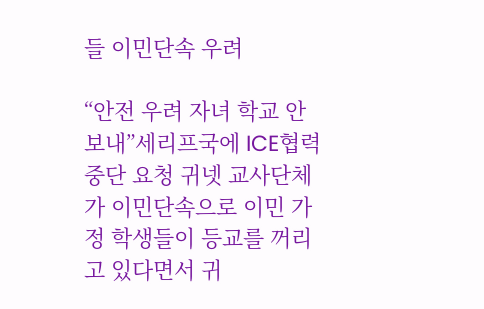들 이민단속 우려

“안전 우려 자녀 학교 안 보내”세리프국에 ICE협력 중단 요청 귀넷 교사단체가 이민단속으로 이민 가정 학생들이 등교를 꺼리고 있다면서 귀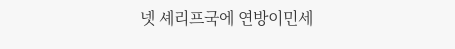넷 셰리프국에 연방이민세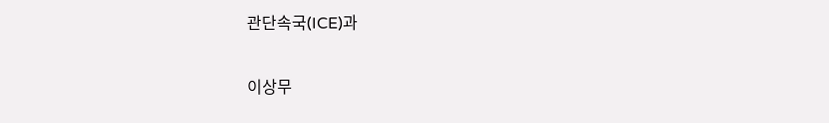관단속국(ICE)과

이상무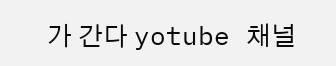가 간다 yotube 채널